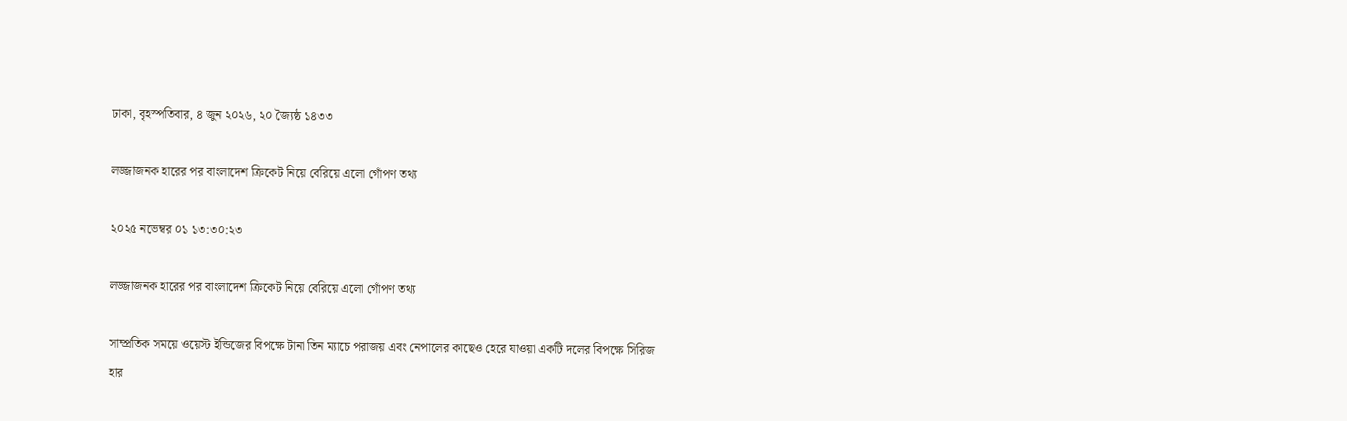ঢাকা, বৃহস্পতিবার, ৪ জুন ২০২৬, ২০ জ্যৈষ্ঠ ১৪৩৩

লজ্জাজনক হারের পর বাংলাদেশ ক্রিকেট নিয়ে বেরিয়ে এলো গোঁপণ তথ্য

২০২৫ নভেম্বর ০১ ১৩:৩০:২৩

লজ্জাজনক হারের পর বাংলাদেশ ক্রিকেট নিয়ে বেরিয়ে এলো গোঁপণ তথ্য

সাম্প্রতিক সময়ে ওয়েস্ট ইন্ডিজের বিপক্ষে টানা তিন ম্যাচে পরাজয় এবং নেপালের কাছেও হেরে যাওয়া একটি দলের বিপক্ষে সিরিজ হার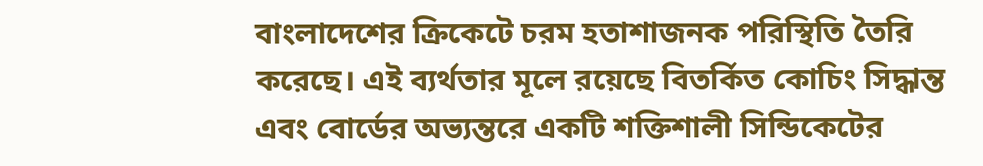বাংলাদেশের ক্রিকেটে চরম হতাশাজনক পরিস্থিতি তৈরি করেছে। এই ব্যর্থতার মূলে রয়েছে বিতর্কিত কোচিং সিদ্ধান্ত এবং বোর্ডের অভ্যন্তরে একটি শক্তিশালী সিন্ডিকেটের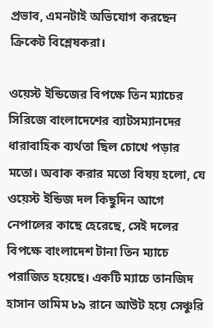প্রভাব, এমনটাই অভিযোগ করছেন ক্রিকেট বিশ্লেষকরা।

ওয়েস্ট ইন্ডিজের বিপক্ষে তিন ম্যাচের সিরিজে বাংলাদেশের ব্যাটসম্যানদের ধারাবাহিক ব্যর্থতা ছিল চোখে পড়ার মতো। অবাক করার মতো বিষয় হলো, যে ওয়েস্ট ইন্ডিজ দল কিছুদিন আগে নেপালের কাছে হেরেছে, সেই দলের বিপক্ষে বাংলাদেশ টানা তিন ম্যাচে পরাজিত হয়েছে। একটি ম্যাচে তানজিদ হাসান তামিম ৮৯ রানে আউট হয়ে সেঞ্চুরি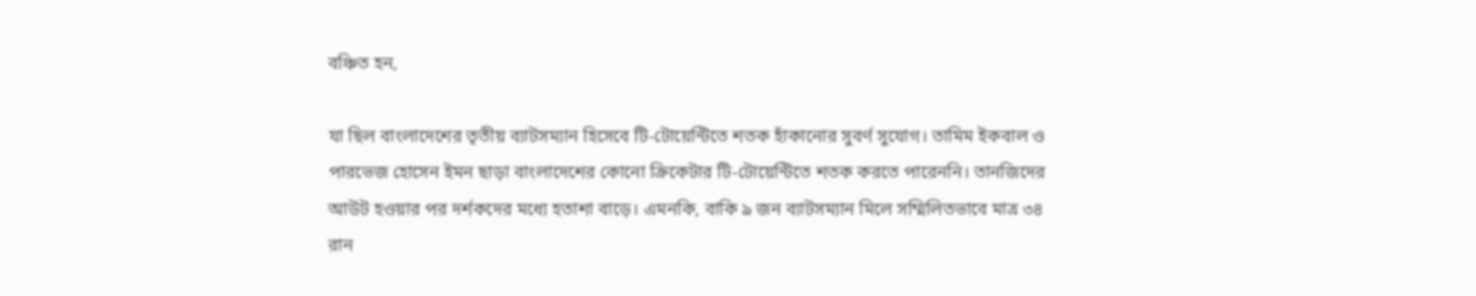বঞ্চিত হন,

যা ছিল বাংলাদেশের তৃতীয় ব্যাটসম্যান হিসেবে টি-টোয়েন্টিতে শতক হাঁকানোর সুবর্ণ সুযোগ। তামিম ইকবাল ও পারভেজ হোসেন ইমন ছাড়া বাংলাদেশের কোনো ক্রিকেটার টি-টোয়েন্টিতে শতক করতে পারেননি। তানজিদের আউট হওয়ার পর দর্শকদের মধ্যে হতাশা বাড়ে। এমনকি, বাকি ৯ জন ব্যাটসম্যান মিলে সম্মিলিতভাবে মাত্র ৩৪ রান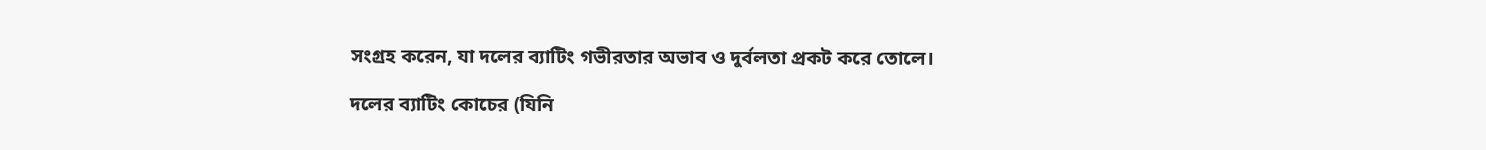সংগ্রহ করেন, যা দলের ব্যাটিং গভীরতার অভাব ও দুর্বলতা প্রকট করে তোলে।

দলের ব্যাটিং কোচের (যিনি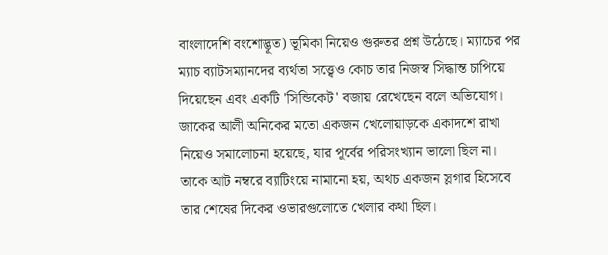বাংলাদেশি বংশোদ্ভূত) ভূমিকা নিয়েও গুরুতর প্রশ্ন উঠেছে। ম্যাচের পর ম্যাচ ব্যাটসম্যানদের ব্যর্থতা সত্ত্বেও কোচ তার নিজস্ব সিদ্ধান্ত চাপিয়ে দিয়েছেন এবং একটি 'সিন্ডিকেট' বজায় রেখেছেন বলে অভিযোগ। জাকের আলী অনিকের মতো একজন খেলোয়াড়কে একাদশে রাখা নিয়েও সমালোচনা হয়েছে, যার পূর্বের পরিসংখ্যান ভালো ছিল না। তাকে আট নম্বরে ব্যাটিংয়ে নামানো হয়, অথচ একজন স্লগার হিসেবে তার শেষের দিকের ওভারগুলোতে খেলার কথা ছিল।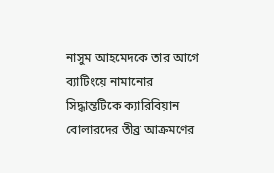নাসুম আহমেদকে তার আগে ব্যাটিংয়ে নামানোর সিদ্ধান্তটিকে ক্যারিবিয়ান বোলারদের তীব্র আক্রমণের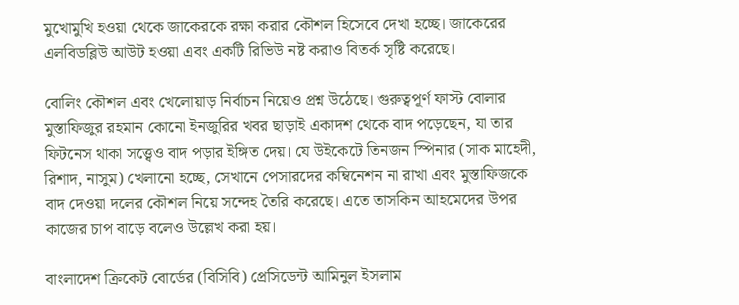মুখোমুখি হওয়া থেকে জাকেরকে রক্ষা করার কৌশল হিসেবে দেখা হচ্ছে। জাকেরের এলবিডব্লিউ আউট হওয়া এবং একটি রিভিউ নষ্ট করাও বিতর্ক সৃষ্টি করেছে।

বোলিং কৌশল এবং খেলোয়াড় নির্বাচন নিয়েও প্রশ্ন উঠেছে। গুরুত্বপূর্ণ ফাস্ট বোলার মুস্তাফিজুর রহমান কোনো ইনজুরির খবর ছাড়াই একাদশ থেকে বাদ পড়েছেন, যা তার ফিটনেস থাকা সত্ত্বেও বাদ পড়ার ইঙ্গিত দেয়। যে উইকেটে তিনজন স্পিনার (সাক মাহেদী, রিশাদ, নাসুম) খেলানো হচ্ছে, সেখানে পেসারদের কম্বিনেশন না রাখা এবং মুস্তাফিজকে বাদ দেওয়া দলের কৌশল নিয়ে সন্দেহ তৈরি করেছে। এতে তাসকিন আহমেদের উপর কাজের চাপ বাড়ে বলেও উল্লেখ করা হয়।

বাংলাদেশ ক্রিকেট বোর্ডের (বিসিবি) প্রেসিডেন্ট আমিনুল ইসলাম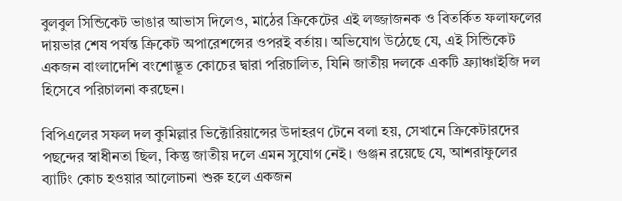বুলবুল সিন্ডিকেট ভাঙার আভাস দিলেও, মাঠের ক্রিকেটের এই লজ্জাজনক ও বিতর্কিত ফলাফলের দায়ভার শেষ পর্যন্ত ক্রিকেট অপারেশন্সের ওপরই বর্তায়। অভিযোগ উঠেছে যে, এই সিন্ডিকেট একজন বাংলাদেশি বংশোদ্ভূত কোচের দ্বারা পরিচালিত, যিনি জাতীয় দলকে একটি ফ্র্যাঞ্চাইজি দল হিসেবে পরিচালনা করছেন।

বিপিএলের সফল দল কুমিল্লার ভিক্টোরিয়ান্সের উদাহরণ টেনে বলা হয়, সেখানে ক্রিকেটারদের পছন্দের স্বাধীনতা ছিল, কিন্তু জাতীয় দলে এমন সুযোগ নেই। গুঞ্জন রয়েছে যে, আশরাফুলের ব্যাটিং কোচ হওয়ার আলোচনা শুরু হলে একজন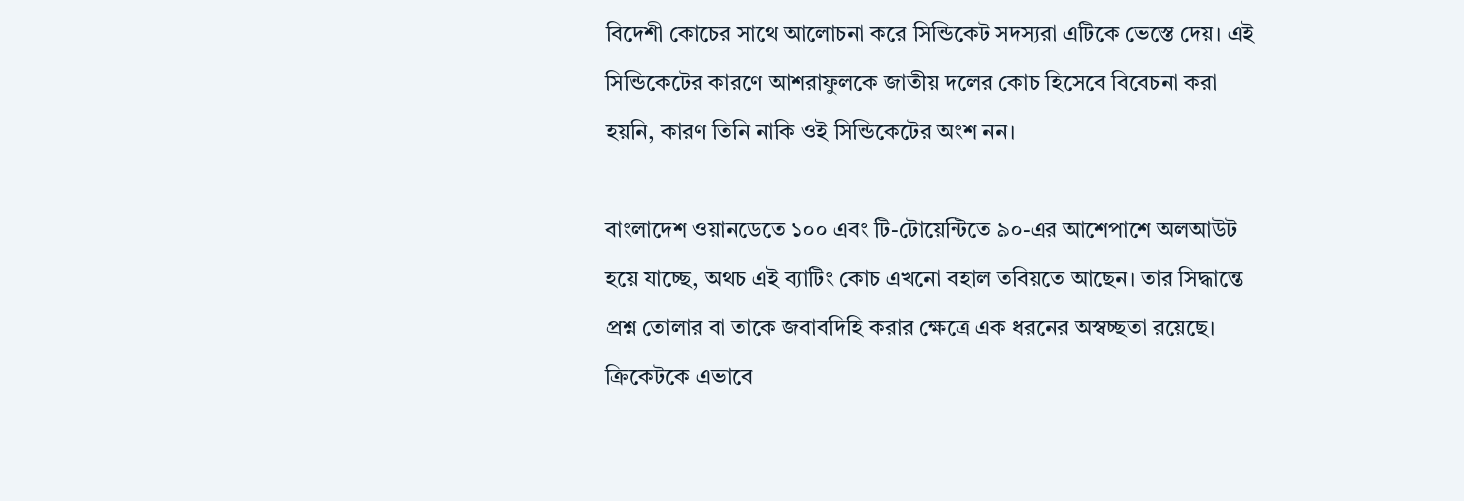বিদেশী কোচের সাথে আলোচনা করে সিন্ডিকেট সদস্যরা এটিকে ভেস্তে দেয়। এই সিন্ডিকেটের কারণে আশরাফুলকে জাতীয় দলের কোচ হিসেবে বিবেচনা করা হয়নি, কারণ তিনি নাকি ওই সিন্ডিকেটের অংশ নন।

বাংলাদেশ ওয়ানডেতে ১০০ এবং টি-টোয়েন্টিতে ৯০-এর আশেপাশে অলআউট হয়ে যাচ্ছে, অথচ এই ব্যাটিং কোচ এখনো বহাল তবিয়তে আছেন। তার সিদ্ধান্তে প্রশ্ন তোলার বা তাকে জবাবদিহি করার ক্ষেত্রে এক ধরনের অস্বচ্ছতা রয়েছে। ক্রিকেটকে এভাবে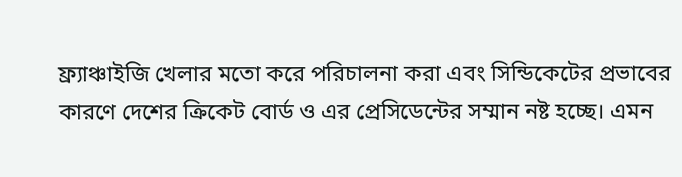ফ্র্যাঞ্চাইজি খেলার মতো করে পরিচালনা করা এবং সিন্ডিকেটের প্রভাবের কারণে দেশের ক্রিকেট বোর্ড ও এর প্রেসিডেন্টের সম্মান নষ্ট হচ্ছে। এমন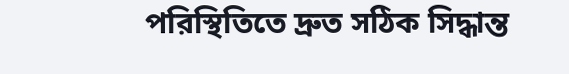পরিস্থিতিতে দ্রুত সঠিক সিদ্ধান্ত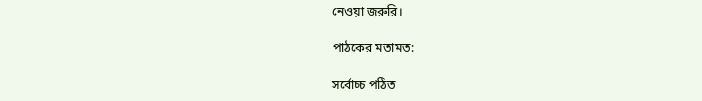নেওয়া জরুরি।

পাঠকের মতামত:

সর্বোচ্চ পঠিত